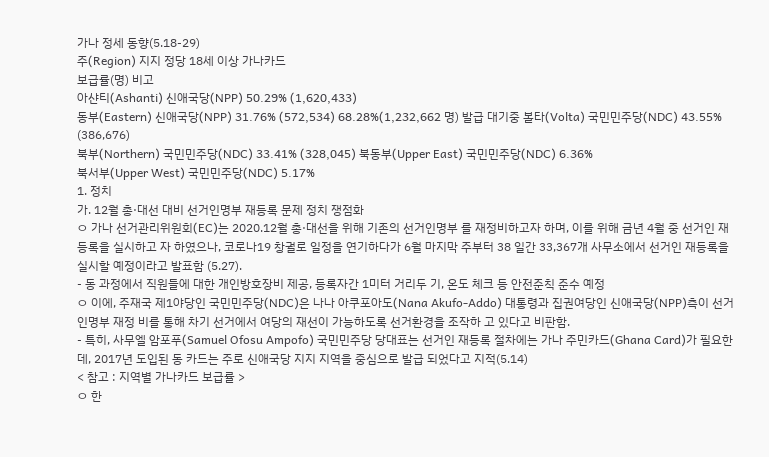가나 정세 동향(5.18-29)
주(Region) 지지 정당 18세 이상 가나카드
보급률(명) 비고
아샨티(Ashanti) 신애국당(NPP) 50.29% (1,620,433)
동부(Eastern) 신애국당(NPP) 31.76% (572,534) 68.28%(1,232,662 명) 발급 대기중 볼타(Volta) 국민민주당(NDC) 43.55% (386,676)
북부(Northern) 국민민주당(NDC) 33.41% (328,045) 북동부(Upper East) 국민민주당(NDC) 6.36%
북서부(Upper West) 국민민주당(NDC) 5.17%
1. 정치
가. 12월 총·대선 대비 선거인명부 재등록 문제 정치 쟁점화
ㅇ 가나 선거관리위원회(EC)는 2020.12월 총·대선을 위해 기존의 선거인명부 를 재정비하고자 하며, 이를 위해 금년 4월 중 선거인 재등록을 실시하고 자 하였으나, 코로나19 창궐로 일정을 연기하다가 6월 마지막 주부터 38 일간 33,367개 사무소에서 선거인 재등록을 실시할 예정이라고 발표함 (5.27).
- 동 과정에서 직원들에 대한 개인방호장비 제공, 등록자간 1미터 거리두 기, 온도 체크 등 안전준칙 준수 예정
ㅇ 이에, 주재국 제1야당인 국민민주당(NDC)은 나나 아쿠포아도(Nana Akufo-Addo) 대통령과 집권여당인 신애국당(NPP)측이 선거인명부 재정 비를 통해 차기 선거에서 여당의 재선이 가능하도록 선거환경을 조작하 고 있다고 비판함.
- 특히, 사무엘 암포푸(Samuel Ofosu Ampofo) 국민민주당 당대표는 선거인 재등록 절차에는 가나 주민카드(Ghana Card)가 필요한데, 2017년 도입된 동 카드는 주로 신애국당 지지 지역을 중심으로 발급 되었다고 지적(5.14)
< 참고 : 지역별 가나카드 보급률 >
ㅇ 한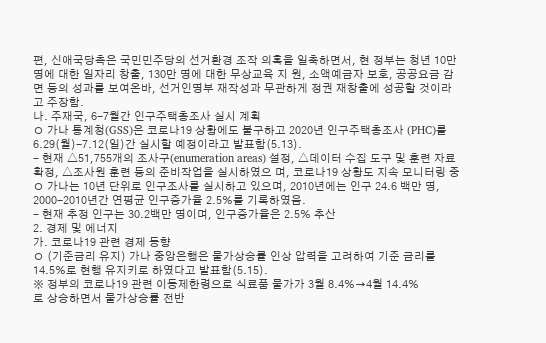편, 신애국당측은 국민민주당의 선거환경 조작 의혹을 일축하면서, 현 정부는 청년 10만 명에 대한 일자리 창출, 130만 명에 대한 무상교육 지 원, 소액예금자 보호, 공공요금 감면 등의 성과를 보여온바, 선거인명부 재작성과 무관하게 정권 재창출에 성공할 것이라고 주장함.
나. 주재국, 6-7월간 인구주택총조사 실시 계획
ㅇ 가나 통계청(GSS)은 코로나19 상황에도 불구하고 2020년 인구주택총조사 (PHC)를 6.29(월)-7.12(일)간 실시할 예정이라고 발표함(5.13).
- 현재 △51,755개의 조사구(enumeration areas) 설정, △데이터 수집 도구 및 훈련 자료 확정, △조사원 훈련 등의 준비작업을 실시하였으 며, 코로나19 상황도 지속 모니터링 중
ㅇ 가나는 10년 단위로 인구조사를 실시하고 있으며, 2010년에는 인구 24.6 백만 명, 2000-2010년간 연평균 인구증가율 2.5%를 기록하였음.
- 현재 추정 인구는 30.2백만 명이며, 인구증가율은 2.5% 추산
2. 경제 및 에너지
가. 코로나19 관련 경제 동향
ㅇ (기준금리 유지) 가나 중앙은행은 물가상승률 인상 압력을 고려하여 기준 금리를 14.5%로 현행 유지키로 하였다고 발표함(5.15).
※ 정부의 코로나19 관련 이동제한령으로 식료품 물가가 3월 8.4%→4월 14.4%
로 상승하면서 물가상승률 전반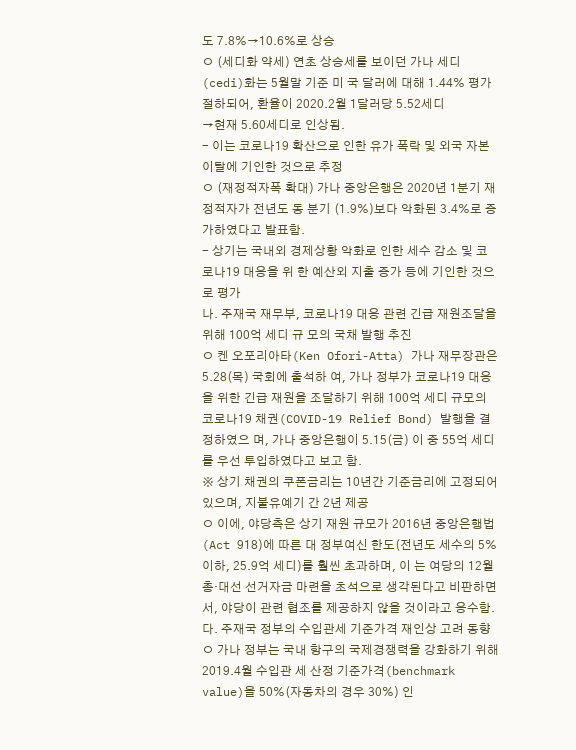도 7.8%→10.6%로 상승
ㅇ (세디화 약세) 연초 상승세를 보이던 가나 세디(cedi)화는 5월말 기준 미 국 달러에 대해 1.44% 평가절하되어, 환율이 2020.2월 1달러당 5.52세디
→현재 5.60세디로 인상됨.
- 이는 코로나19 확산으로 인한 유가 폭락 및 외국 자본 이탈에 기인한 것으로 추정
ㅇ (재정적자폭 확대) 가나 중앙은행은 2020년 1분기 재정적자가 전년도 동 분기 (1.9%)보다 악화된 3.4%로 증가하였다고 발표함.
- 상기는 국내외 경제상황 악화로 인한 세수 감소 및 코로나19 대응을 위 한 예산외 지출 증가 등에 기인한 것으로 평가
나. 주재국 재무부, 코로나19 대응 관련 긴급 재원조달을 위해 100억 세디 규 모의 국채 발행 추진
ㅇ 켄 오포리아타(Ken Ofori-Atta) 가나 재무장관은 5.28(목) 국회에 출석하 여, 가나 정부가 코로나19 대응을 위한 긴급 재원을 조달하기 위해 100억 세디 규모의 코로나19 채권(COVID-19 Relief Bond) 발행을 결정하였으 며, 가나 중앙은행이 5.15(금) 이 중 55억 세디를 우선 투입하였다고 보고 함.
※ 상기 채권의 쿠폰금리는 10년간 기준금리에 고정되어 있으며, 지불유예기 간 2년 제공
ㅇ 이에, 야당측은 상기 재원 규모가 2016년 중앙은행법(Act 918)에 따른 대 정부여신 한도(전년도 세수의 5% 이하, 25.9억 세디)를 훨씬 초과하며, 이 는 여당의 12월 총·대선 선거자금 마련을 초석으로 생각된다고 비판하면 서, 야당이 관련 협조를 제공하지 않을 것이라고 응수함.
다. 주재국 정부의 수입관세 기준가격 재인상 고려 동향
ㅇ 가나 정부는 국내 항구의 국제경쟁력을 강화하기 위해 2019.4월 수입관 세 산정 기준가격(benchmark value)을 50%(자동차의 경우 30%) 인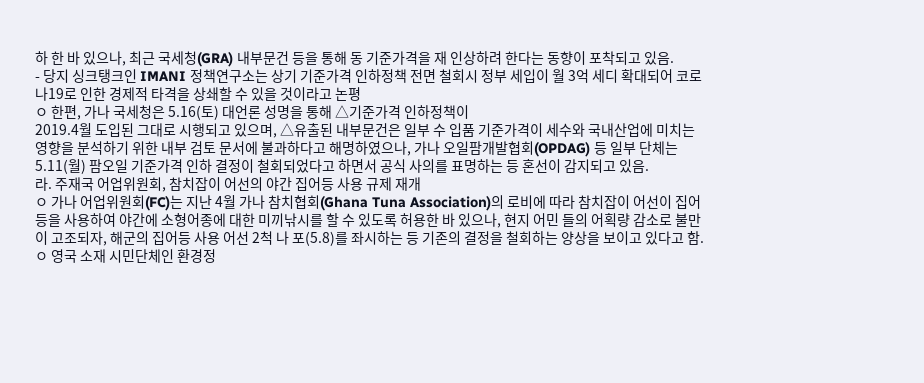하 한 바 있으나, 최근 국세청(GRA) 내부문건 등을 통해 동 기준가격을 재 인상하려 한다는 동향이 포착되고 있음.
- 당지 싱크탱크인 IMANI 정책연구소는 상기 기준가격 인하정책 전면 철회시 정부 세입이 월 3억 세디 확대되어 코로나19로 인한 경제적 타격을 상쇄할 수 있을 것이라고 논평
ㅇ 한편, 가나 국세청은 5.16(토) 대언론 성명을 통해 △기준가격 인하정책이
2019.4월 도입된 그대로 시행되고 있으며, △유출된 내부문건은 일부 수 입품 기준가격이 세수와 국내산업에 미치는 영향을 분석하기 위한 내부 검토 문서에 불과하다고 해명하였으나, 가나 오일팜개발협회(OPDAG) 등 일부 단체는 5.11(월) 팜오일 기준가격 인하 결정이 철회되었다고 하면서 공식 사의를 표명하는 등 혼선이 감지되고 있음.
라. 주재국 어업위원회, 참치잡이 어선의 야간 집어등 사용 규제 재개
ㅇ 가나 어업위원회(FC)는 지난 4월 가나 참치협회(Ghana Tuna Association)의 로비에 따라 참치잡이 어선이 집어등을 사용하여 야간에 소형어종에 대한 미끼낚시를 할 수 있도록 허용한 바 있으나, 현지 어민 들의 어획량 감소로 불만이 고조되자, 해군의 집어등 사용 어선 2척 나 포(5.8)를 좌시하는 등 기존의 결정을 철회하는 양상을 보이고 있다고 함.
ㅇ 영국 소재 시민단체인 환경정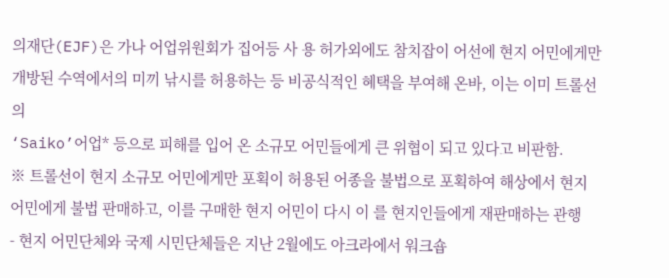의재단(EJF)은 가나 어업위원회가 집어등 사 용 허가외에도 참치잡이 어선에 현지 어민에게만 개방된 수역에서의 미끼 낚시를 허용하는 등 비공식적인 혜택을 부여해 온바, 이는 이미 트롤선의
‘Saiko’어업* 등으로 피해를 입어 온 소규모 어민들에게 큰 위협이 되고 있다고 비판함.
※ 트롤선이 현지 소규모 어민에게만 포획이 허용된 어종을 불법으로 포획하여 해상에서 현지 어민에게 불법 판매하고, 이를 구매한 현지 어민이 다시 이 를 현지인들에게 재판매하는 관행
- 현지 어민단체와 국제 시민단체들은 지난 2월에도 아크라에서 워크숍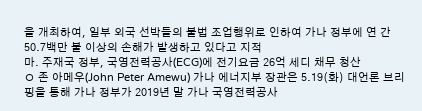을 개최하여, 일부 외국 선박들의 불법 조업행위로 인하여 가나 정부에 연 간 50.7백만 불 이상의 손해가 발생하고 있다고 지적
마. 주재국 정부, 국영전력공사(ECG)에 전기요금 26억 세디 채무 청산
ㅇ 존 아메우(John Peter Amewu) 가나 에너지부 장관은 5.19(화) 대언론 브리핑을 통해 가나 정부가 2019년 말 가나 국영전력공사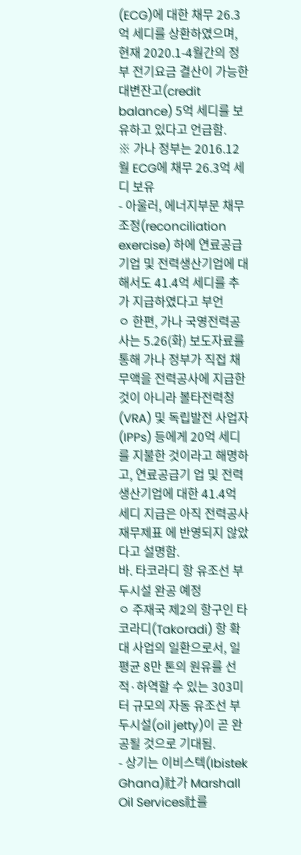(ECG)에 대한 채무 26.3억 세디를 상환하였으며, 현재 2020.1-4월간의 정부 전기요금 결산이 가능한 대변잔고(credit balance) 5억 세디를 보유하고 있다고 언급함.
※ 가나 정부는 2016.12월 ECG에 채무 26.3억 세디 보유
- 아울러, 에너지부문 채무조정(reconciliation exercise) 하에 연료공급 기업 및 전력생산기업에 대해서도 41.4억 세디를 추가 지급하였다고 부언
ㅇ 한편, 가나 국영전력공사는 5.26(화) 보도자료를 통해 가나 정부가 직접 채무액을 전력공사에 지급한 것이 아니라 볼타전력청(VRA) 및 독립발전 사업자(IPPs) 등에게 20억 세디를 지불한 것이라고 해명하고, 연료공급기 업 및 전력생산기업에 대한 41.4억 세디 지급은 아직 전력공사 재무제표 에 반영되지 않았다고 설명함.
바. 타코라디 항 유조선 부두시설 완공 예정
ㅇ 주재국 제2의 항구인 타코라디(Takoradi) 항 확대 사업의 일환으로서, 일 평균 8만 톤의 원유를 선적·하역할 수 있는 303미터 규모의 자동 유조선 부두시설(oil jetty)이 곧 완공될 것으로 기대됨.
- 상기는 이비스텍(Ibistek Ghana)社가 Marshall Oil Services社를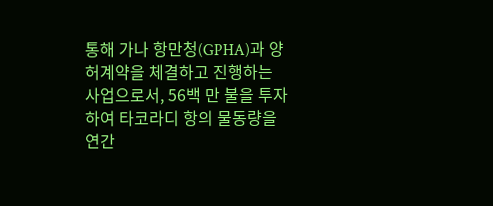통해 가나 항만청(GPHA)과 양허계약을 체결하고 진행하는 사업으로서, 56백 만 불을 투자하여 타코라디 항의 물동량을 연간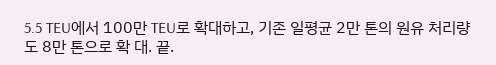5.5 TEU에서 100만 TEU로 확대하고, 기존 일평균 2만 톤의 원유 처리량도 8만 톤으로 확 대. 끝.